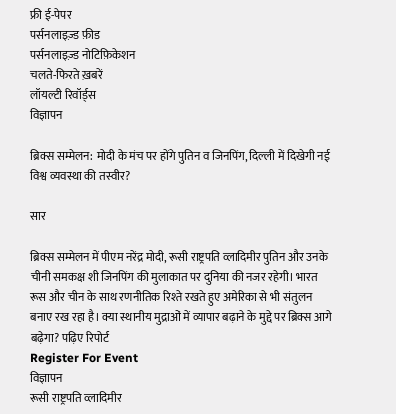फ्री ई-पेपर
पर्सनलाइज़्ड फ़ीड
पर्सनलाइज़्ड नोटिफ़िकेशन
चलते-फिरते ख़बरें
लॉयल्टी रिवॉर्ड्स
विज्ञापन

ब्रिक्स सम्मेलन: मोदी के मंच पर होंगे पुतिन व जिनपिंग, दिल्ली में दिखेगी नई विश्व व्यवस्था की तस्वीर?

सार

ब्रिक्स सम्मेलन में पीएम नरेंद्र मोदी, रूसी राष्ट्रपति व्लादिमीर पुतिन और उनके चीनी समकक्ष शी जिनपिंग की मुलाकात पर दुनिया की नजर रहेगी। भारत रूस और चीन के साथ रणनीतिक रिश्ते रखते हुए अमेरिका से भी संतुलन बनाए रख रहा है। क्या स्थानीय मुद्राओं में व्यापार बढ़ाने के मुद्दे पर ब्रिक्स आगे बढ़ेगा? पढ़िए रिपोर्ट
Register For Event
विज्ञापन
रूसी राष्ट्रपति व्लादिमीर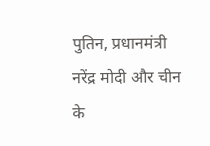पुतिन, प्रधानमंत्री नरेंद्र मोदी और चीन के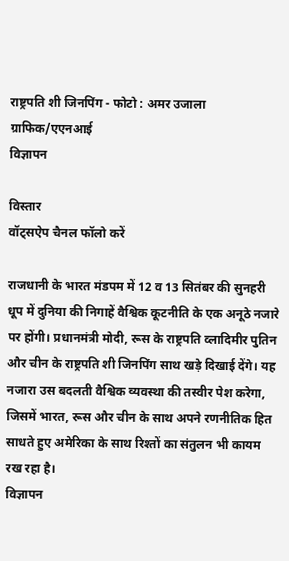राष्ट्रपति शी जिनपिंग - फोटो : अमर उजाला ग्राफिक/एएनआई
विज्ञापन

विस्तार
वॉट्सऐप चैनल फॉलो करें

राजधानी के भारत मंडपम में 12 व 13 सितंबर की सुनहरी धूप में दुनिया की निगाहें वैश्विक कूटनीति के एक अनूठे नजारे पर होंगी। प्रधानमंत्री मोदी, रूस के राष्ट्रपति व्लादिमीर पुतिन और चीन के राष्ट्रपति शी जिनपिंग साथ खड़े दिखाई देंगे। यह नजारा उस बदलती वैश्विक व्यवस्था की तस्वीर पेश करेगा, जिसमें भारत, रूस और चीन के साथ अपने रणनीतिक हित साधते हुए अमेरिका के साथ रिश्तों का संतुलन भी कायम रख रहा है।
विज्ञापन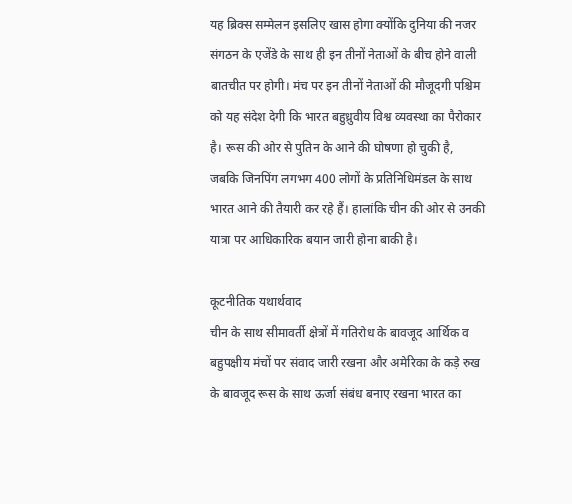यह ब्रिक्स सम्मेलन इसलिए खास होगा क्योंकि दुनिया की नजर संगठन के एजेंडे के साथ ही इन तीनों नेताओं के बीच होने वाली बातचीत पर होगी। मंच पर इन तीनों नेताओं की मौजूदगी पश्चिम को यह संदेश देगी कि भारत बहुध्रुवीय विश्व व्यवस्था का पैरोकार है। रूस की ओर से पुतिन के आने की घोषणा हो चुकी है, जबकि जिनपिंग लगभग 400 लोगों के प्रतिनिधिमंडल के साथ भारत आने की तैयारी कर रहे हैं। हालांकि चीन की ओर से उनकी यात्रा पर आधिकारिक बयान जारी होना बाकी है।

कूटनीतिक यथार्थवाद
चीन के साथ सीमावर्ती क्षेत्रों में गतिरोध के बावजूद आर्थिक व बहुपक्षीय मंचों पर संवाद जारी रखना और अमेरिका के कड़े रुख के बावजूद रूस के साथ ऊर्जा संबंध बनाए रखना भारत का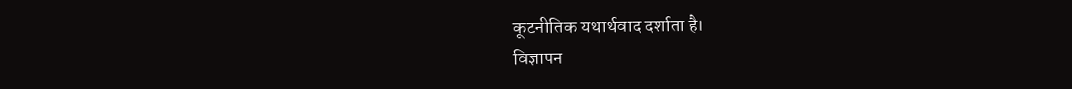कूटनीतिक यथार्थवाद दर्शाता है।
विज्ञापन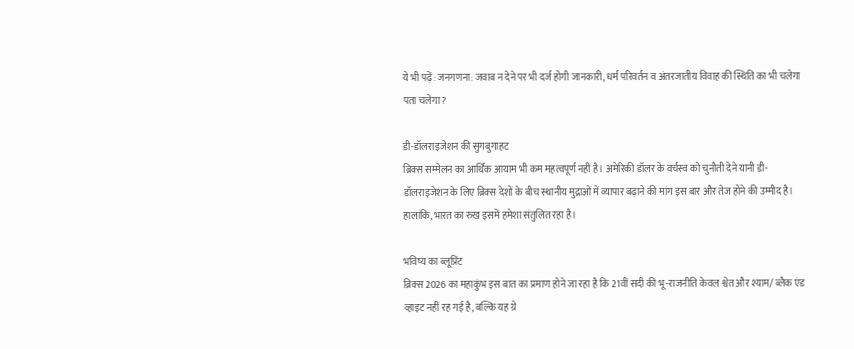ये भी पढ़ें: जनगणना: जवाब न देने पर भी दर्ज होगी जानकारी, धर्म परिवर्तन व अंतरजातीय विवाह की स्थिति का भी चलेगा पता चलेगा?

डी-डॉलराइजेशन की सुगबुगाहट
ब्रिक्स सम्मेलन का आर्थिक आयाम भी कम महत्वपूर्ण नहीं है। अमेरिकी डॉलर के वर्चस्व को चुनौती देने यानी डी-डॉलराइजेशन के लिए ब्रिक्स देशों के बीच स्थानीय मुद्राओं में व्यापार बढ़ाने की मांग इस बार और तेज होने की उम्मीद है। हालांकि, भारत का रुख इसमें हमेशा संतुलित रहा है।

भविष्य का ब्लूप्रिंट
ब्रिक्स 2026 का महाकुंभ इस बात का प्रमाण होने जा रहा है कि 21वीं सदी की भू-राजनीति केवल श्वेत और श्याम/ ब्लैक एंड व्हाइट नहीं रह गई है, बल्कि यह ग्रे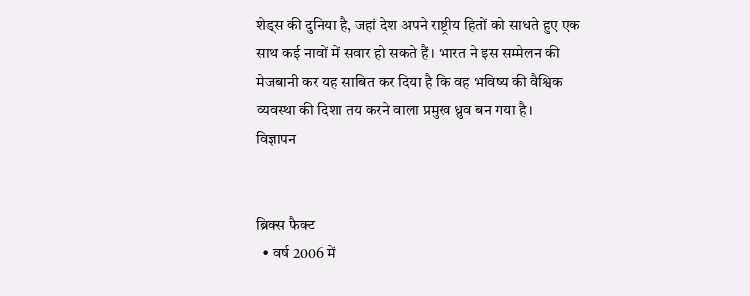शेड्स की दुनिया है, जहां देश अपने राष्ट्रीय हितों को साधते हुए एक साथ कई नावों में सवार हो सकते हैं। भारत ने इस सम्मेलन की मेजबानी कर यह साबित कर दिया है कि वह भविष्य की वैश्विक व्यवस्था की दिशा तय करने वाला प्रमुख ध्रुव बन गया है।
विज्ञापन


ब्रिक्स फैक्ट
  • वर्ष 2006 में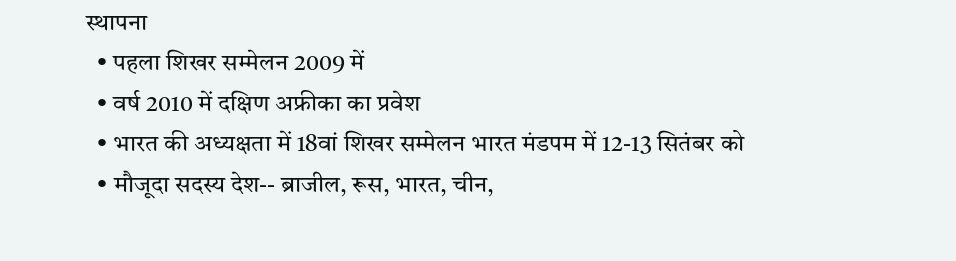स्थापना
  • पहला शिखर सम्मेलन 2009 में
  • वर्ष 2010 में दक्षिण अफ्रीका का प्रवेश
  • भारत की अध्यक्षता में 18वां शिखर सम्मेलन भारत मंडपम में 12-13 सितंबर को
  • मौजूदा सदस्य देश-- ब्राजील, रूस, भारत, चीन,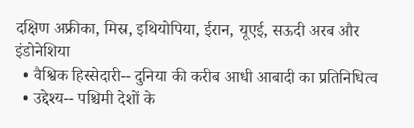दक्षिण अफ्रीका, मिस्र, इथियोपिया, ईरान, यूएई, सऊदी अरब और इंडोनेशिया
  • वैश्विक हिस्सेदारी-- दुनिया की करीब आधी आबादी का प्रतिनिधित्व
  • उद्देश्य-- पश्चिमी देशों के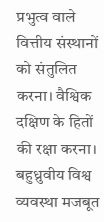प्रभुत्व वाले वित्तीय संस्थानों को संतुलित करना। वैश्विक दक्षिण के हितों की रक्षा करना। बहुध्रुवीय विश्व व्यवस्था मजबूत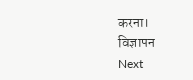करना।
विज्ञापन
Next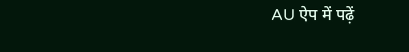AU ऐप में पढ़ें